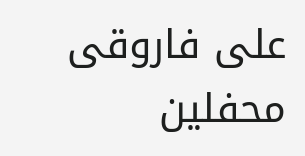علی فاروقی
محفلین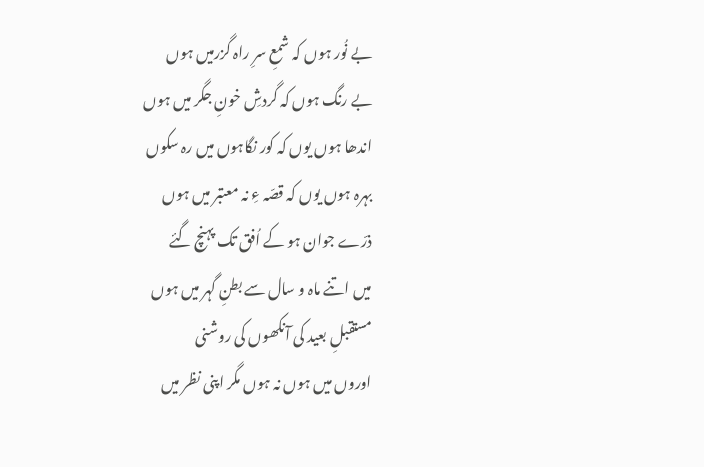بے نُور ہوں کہ شمعِ سرِ راہ گزرمیں ہوں
بے رنگ ہوں کہ گردشِ خونِ جگر میں ہوں
اندھا ہوں یوں کہ کور نگاہوں میں رہ سکوں
بہرہ ہوں یوں کہ قصّہ ءِ نہ معتبر میں ہوں
ذرّے جوان ہو کے اُفق تک پہنچ گئے
میں اتنے ماہ و سال سے بطنِ گہر میں ہوں
مستقبلِ بعید کی آنکھوں کی روشنی
اوروں میں ہوں نہ ہوں مگر اپنی نظر میں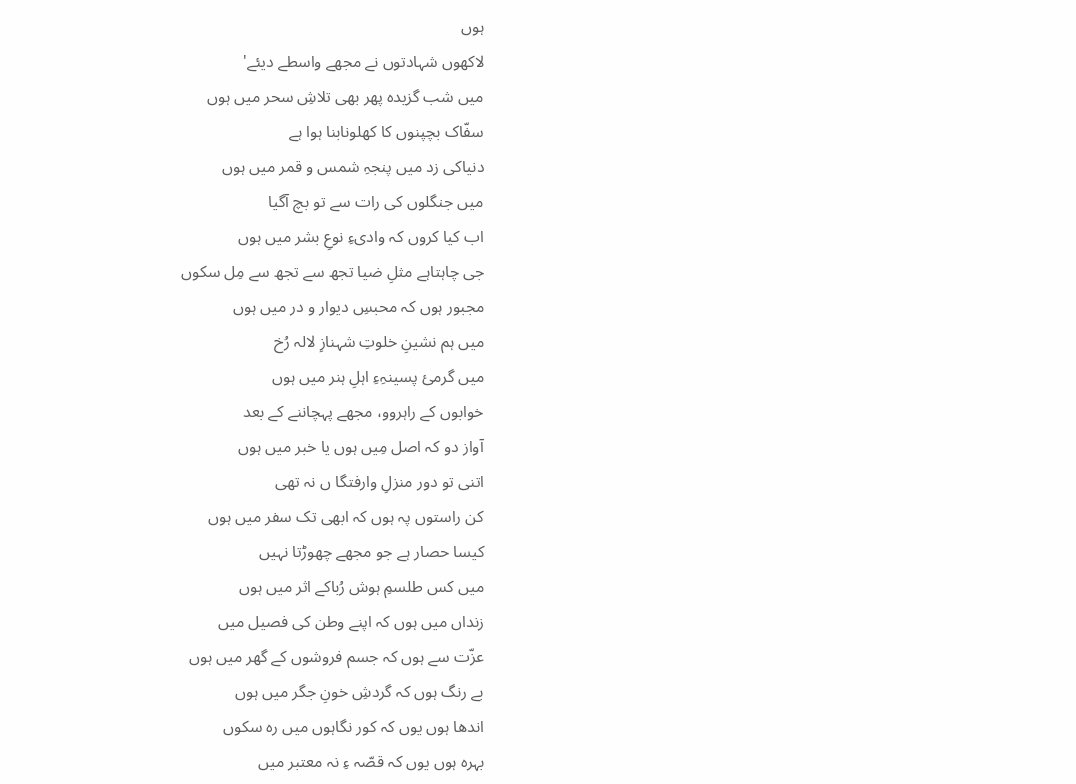ہوں
لاکھوں شہادتوں نے مجھے واسطے دیئے'
میں شب گزیدہ پھر بھی تلاشِ سحر میں ہوں
سفّاک بچپنوں کا کھلونابنا ہوا ہے
دنیاکی زد میں پنجہِ شمس و قمر میں ہوں
میں جنگلوں کی رات سے تو بچ آگیا
اب کیا کروں کہ وادیءِ نوعِ بشر میں ہوں
جی چاہتاہے مثلِ ضیا تجھ سے تجھ سے مِل سکوں
مجبور ہوں کہ محبسِ دیوار و در میں ہوں
میں ہم نشینِ خلوتِ شہنازِ لالہ رُخ
میں گرمئ پسینہِءِ اہلِ ہنر میں ہوں
خوابوں کے راہروو، مجھے پہچاننے کے بعد
آواز دو کہ اصل مِیں ہوں یا خبر میں ہوں
اتنی تو دور منزلِ وارفتگا ں نہ تھی
کن راستوں پہ ہوں کہ ابھی تک سفر میں ہوں
کیسا حصار ہے جو مجھے چھوڑتا نہیں
میں کس طلسمِ ہوش رُباکے اثر میں ہوں
زنداں میں ہوں کہ اپنے وطن کی فصیل میں
عزّت سے ہوں کہ جسم فروشوں کے گھر میں ہوں
بے رنگ ہوں کہ گردشِ خونِ جگر میں ہوں
اندھا ہوں یوں کہ کور نگاہوں میں رہ سکوں
بہرہ ہوں یوں کہ قصّہ ءِ نہ معتبر میں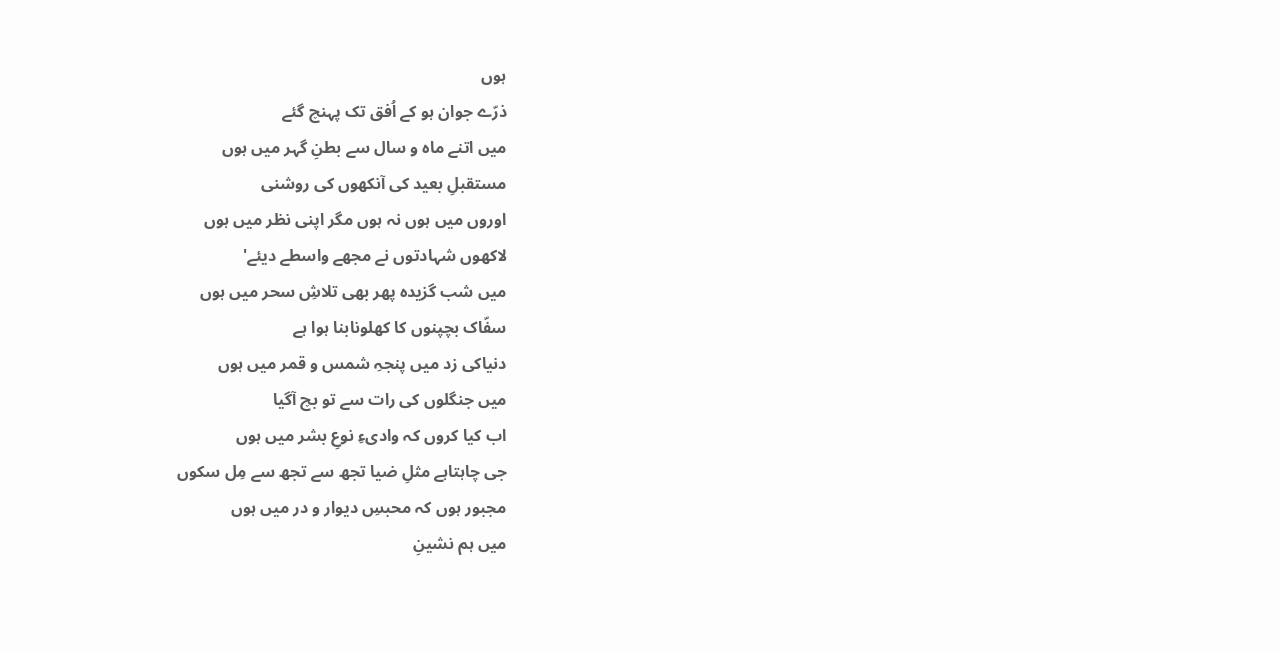ہوں
ذرّے جوان ہو کے اُفق تک پہنچ گئے
میں اتنے ماہ و سال سے بطنِ گہر میں ہوں
مستقبلِ بعید کی آنکھوں کی روشنی
اوروں میں ہوں نہ ہوں مگر اپنی نظر میں ہوں
لاکھوں شہادتوں نے مجھے واسطے دیئے'
میں شب گزیدہ پھر بھی تلاشِ سحر میں ہوں
سفّاک بچپنوں کا کھلونابنا ہوا ہے
دنیاکی زد میں پنجہِ شمس و قمر میں ہوں
میں جنگلوں کی رات سے تو بچ آگیا
اب کیا کروں کہ وادیءِ نوعِ بشر میں ہوں
جی چاہتاہے مثلِ ضیا تجھ سے تجھ سے مِل سکوں
مجبور ہوں کہ محبسِ دیوار و در میں ہوں
میں ہم نشینِ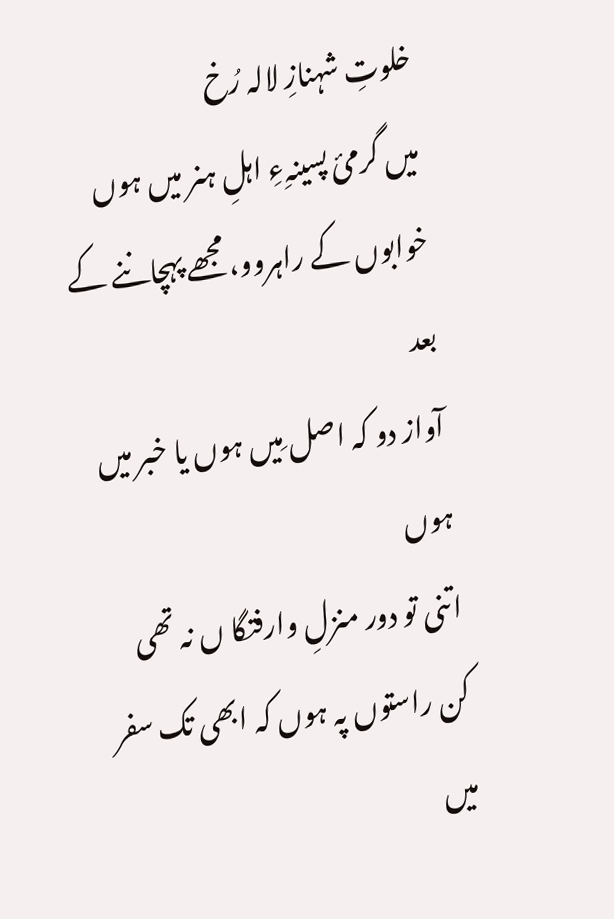خلوتِ شہنازِ لالہ رُخ
میں گرمئ پسینہِءِ اہلِ ہنر میں ہوں
خوابوں کے راہروو، مجھے پہچاننے کے بعد
آواز دو کہ اصل مِیں ہوں یا خبر میں ہوں
اتنی تو دور منزلِ وارفتگا ں نہ تھی
کن راستوں پہ ہوں کہ ابھی تک سفر میں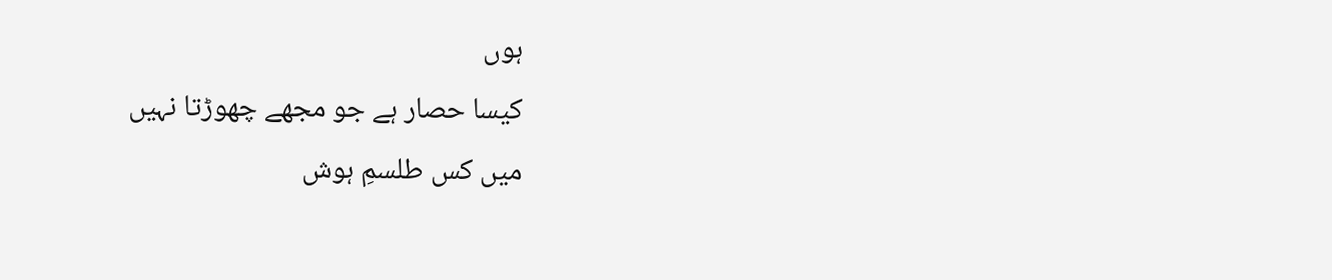ہوں
کیسا حصار ہے جو مجھے چھوڑتا نہیں
میں کس طلسمِ ہوش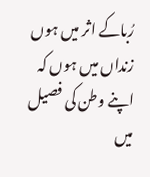رُباکے اثر میں ہوں
زنداں میں ہوں کہ اپنے وطن کی فصیل میں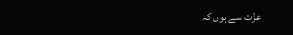عزّت سے ہوں کہ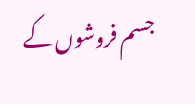جسم فروشوں کے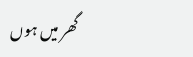گھر میں ہوں